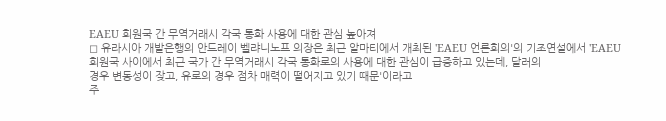EAEU 회원국 간 무역거래시 각국 통화 사용에 대한 관심 높아져
◻ 유라시아 개발은행의 안드레이 벨랴니노프 의장은 최근 알마티에서 개최된 'EAEU 언론회의'의 기조연설에서 'EAEU
회원국 사이에서 최근 국가 간 무역거래시 각국 통화로의 사용에 대한 관심이 급증하고 있는데, 달러의
경우 변동성이 잦고, 유로의 경우 점차 매력이 떨어지고 있기 때문'이라고
주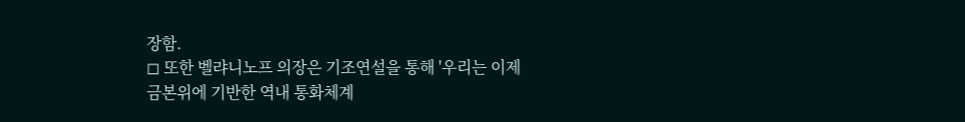장함.
◻ 또한 벨랴니노프 의장은 기조연설을 통해 '우리는 이제
금본위에 기반한 역내 통화체계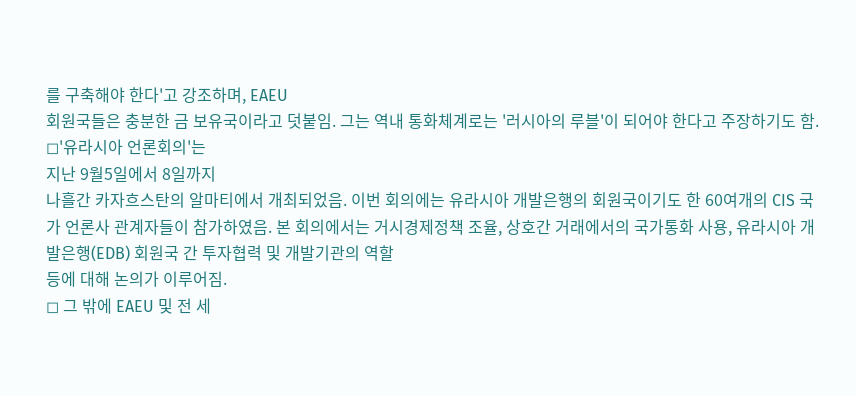를 구축해야 한다'고 강조하며, EAEU
회원국들은 충분한 금 보유국이라고 덧붙임. 그는 역내 통화체계로는 '러시아의 루블'이 되어야 한다고 주장하기도 함.
◻'유라시아 언론회의'는
지난 9월5일에서 8일까지
나흘간 카자흐스탄의 알마티에서 개최되었음. 이번 회의에는 유라시아 개발은행의 회원국이기도 한 60여개의 CIS 국가 언론사 관계자들이 참가하였음. 본 회의에서는 거시경제정책 조율, 상호간 거래에서의 국가통화 사용, 유라시아 개발은행(EDB) 회원국 간 투자협력 및 개발기관의 역할
등에 대해 논의가 이루어짐.
◻ 그 밖에 EAEU 및 전 세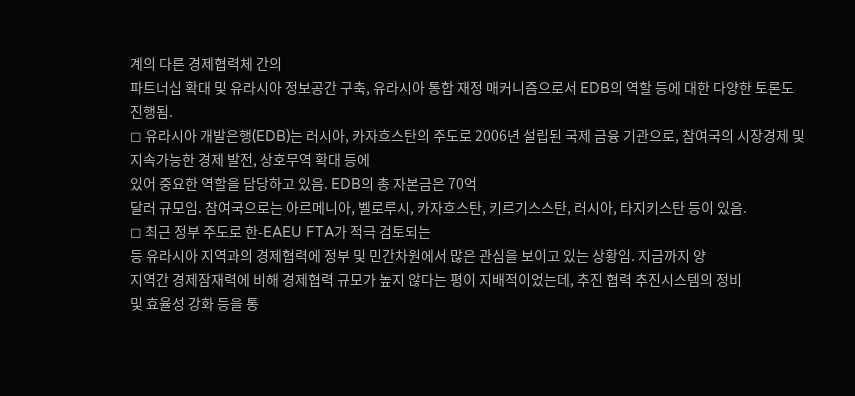계의 다른 경제협력체 간의
파트너십 확대 및 유라시아 정보공간 구축, 유라시아 통합 재정 매커니즘으로서 EDB의 역할 등에 대한 다양한 토론도 진행됨.
◻ 유라시아 개발은행(EDB)는 러시아, 카자흐스탄의 주도로 2006년 설립된 국제 금융 기관으로, 참여국의 시장경제 및 지속가능한 경제 발전, 상호무역 확대 등에
있어 중요한 역할을 담당하고 있음. EDB의 총 자본금은 70억
달러 규모임. 참여국으로는 아르메니아, 벨로루시, 카자흐스탄, 키르기스스탄, 러시아, 타지키스탄 등이 있음.
◻ 최근 정부 주도로 한-EAEU FTA가 적극 검토되는
등 유라시아 지역과의 경제협력에 정부 및 민간차원에서 많은 관심을 보이고 있는 상황임. 지금까지 양
지역간 경제잠재력에 비해 경제협력 규모가 높지 않다는 평이 지배적이었는데, 추진 협력 추진시스템의 정비
및 효율성 강화 등을 통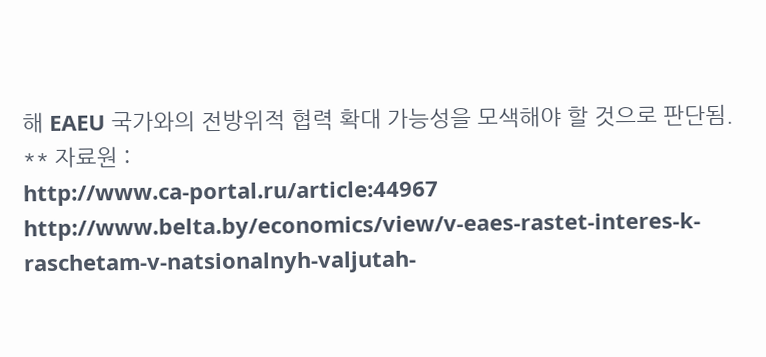해 EAEU 국가와의 전방위적 협력 확대 가능성을 모색해야 할 것으로 판단됨.
** 자료원 :
http://www.ca-portal.ru/article:44967
http://www.belta.by/economics/view/v-eaes-rastet-interes-k-raschetam-v-natsionalnyh-valjutah-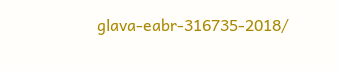glava-eabr-316735-2018/